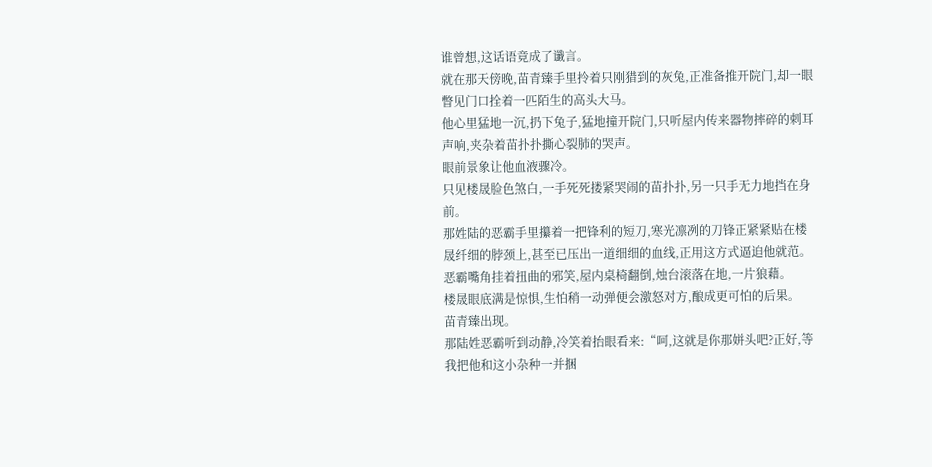谁曾想,这话语竟成了谶言。
就在那天傍晚,苗青臻手里拎着只刚猎到的灰兔,正准备推开院门,却一眼瞥见门口拴着一匹陌生的高头大马。
他心里猛地一沉,扔下兔子,猛地撞开院门,只听屋内传来器物摔碎的刺耳声响,夹杂着苗扑扑撕心裂肺的哭声。
眼前景象让他血液骤冷。
只见楼晟脸色煞白,一手死死搂紧哭闹的苗扑扑,另一只手无力地挡在身前。
那姓陆的恶霸手里攥着一把锋利的短刀,寒光凛冽的刀锋正紧紧贴在楼晟纤细的脖颈上,甚至已压出一道细细的血线,正用这方式逼迫他就范。
恶霸嘴角挂着扭曲的邪笑,屋内桌椅翻倒,烛台滚落在地,一片狼藉。
楼晟眼底满是惊惧,生怕稍一动弹便会激怒对方,酿成更可怕的后果。
苗青臻出现。
那陆姓恶霸听到动静,冷笑着抬眼看来:“呵,这就是你那姘头吧?正好,等我把他和这小杂种一并捆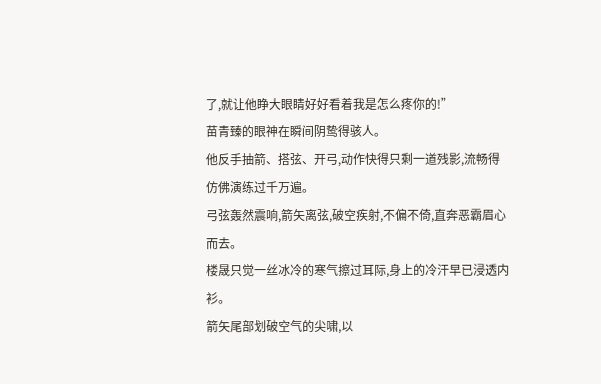了,就让他睁大眼睛好好看着我是怎么疼你的!”
苗青臻的眼神在瞬间阴鸷得骇人。
他反手抽箭、搭弦、开弓,动作快得只剩一道残影,流畅得仿佛演练过千万遍。
弓弦轰然震响,箭矢离弦,破空疾射,不偏不倚,直奔恶霸眉心而去。
楼晟只觉一丝冰冷的寒气擦过耳际,身上的冷汗早已浸透内衫。
箭矢尾部划破空气的尖啸,以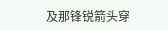及那锋锐箭头穿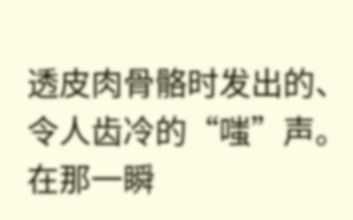透皮肉骨骼时发出的、令人齿冷的“嗤”声。
在那一瞬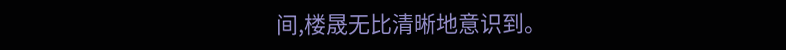间,楼晟无比清晰地意识到。